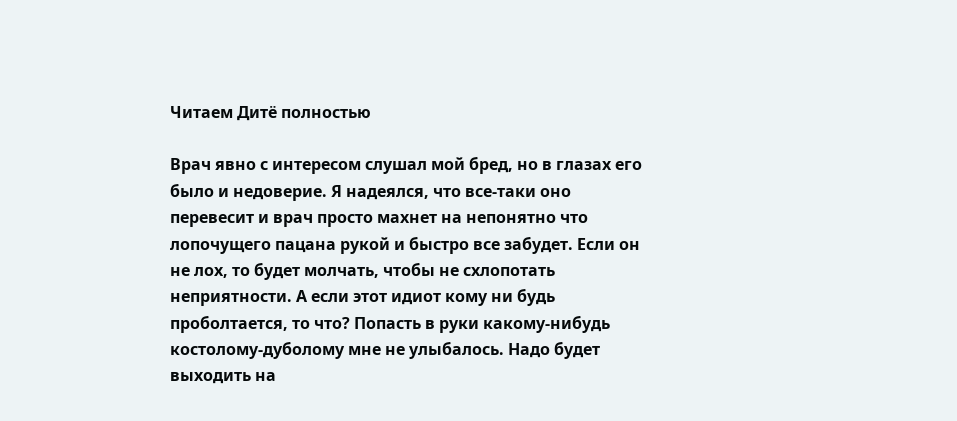Читаем Дитё полностью

Врач явно с интересом слушал мой бред, но в глазах его было и недоверие. Я надеялся, что все-таки оно перевесит и врач просто махнет на непонятно что лопочущего пацана рукой и быстро все забудет. Если он не лох, то будет молчать, чтобы не схлопотать неприятности. А если этот идиот кому ни будь проболтается, то что? Попасть в руки какому-нибудь костолому-дуболому мне не улыбалось. Надо будет выходить на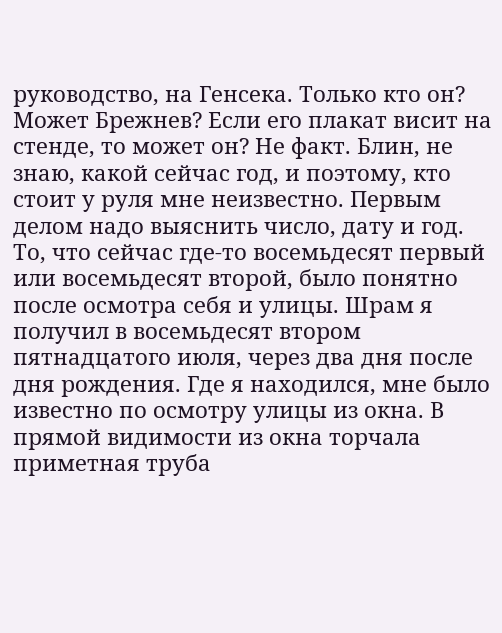руководство, на Генсека. Только кто он? Может Брежнев? Если его плакат висит на стенде, то может он? Не факт. Блин, не знаю, какой сейчас год, и поэтому, кто стоит у руля мне неизвестно. Первым делом надо выяснить число, дату и год. То, что сейчас где-то восемьдесят первый или восемьдесят второй, было понятно после осмотра себя и улицы. Шрам я получил в восемьдесят втором пятнадцатого июля, через два дня после дня рождения. Где я находился, мне было известно по осмотру улицы из окна. В прямой видимости из окна торчала приметная труба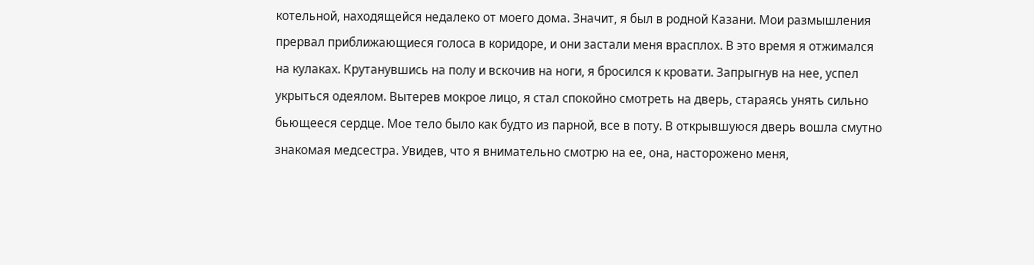котельной, находящейся недалеко от моего дома. Значит, я был в родной Казани. Мои размышления прервал приближающиеся голоса в коридоре, и они застали меня врасплох. В это время я отжимался на кулаках. Крутанувшись на полу и вскочив на ноги, я бросился к кровати. Запрыгнув на нее, успел укрыться одеялом. Вытерев мокрое лицо, я стал спокойно смотреть на дверь, стараясь унять сильно бьющееся сердце. Мое тело было как будто из парной, все в поту. В открывшуюся дверь вошла смутно знакомая медсестра. Увидев, что я внимательно смотрю на ее, она, насторожено меня,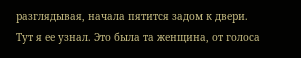разглядывая, начала пятится задом к двери. Тут я ее узнал. Это была та женщина, от голоса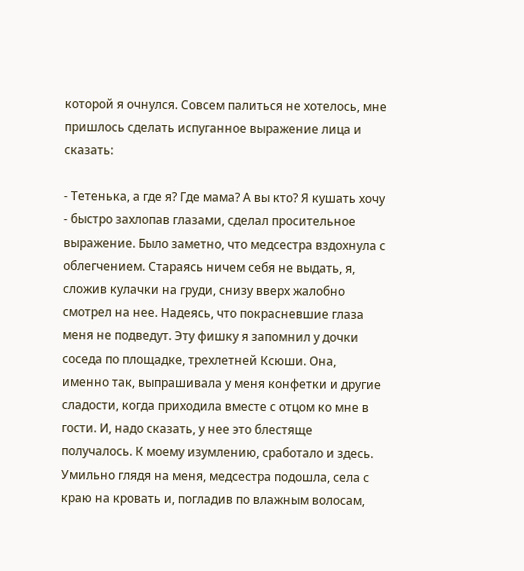которой я очнулся. Совсем палиться не хотелось, мне пришлось сделать испуганное выражение лица и сказать:

- Тетенька, а где я? Где мама? А вы кто? Я кушать хочу - быстро захлопав глазами, сделал просительное выражение. Было заметно, что медсестра вздохнула с облегчением. Стараясь ничем себя не выдать, я, сложив кулачки на груди, снизу вверх жалобно смотрел на нее. Надеясь, что покрасневшие глаза меня не подведут. Эту фишку я запомнил у дочки соседа по площадке, трехлетней Ксюши. Она, именно так, выпрашивала у меня конфетки и другие сладости, когда приходила вместе с отцом ко мне в гости. И, надо сказать, у нее это блестяще получалось. К моему изумлению, сработало и здесь. Умильно глядя на меня, медсестра подошла, села с краю на кровать и, погладив по влажным волосам,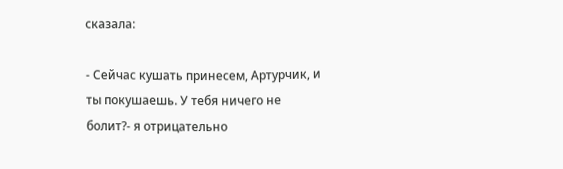сказала:

- Сейчас кушать принесем, Артурчик, и ты покушаешь. У тебя ничего не болит?- я отрицательно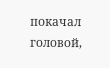покачал головой,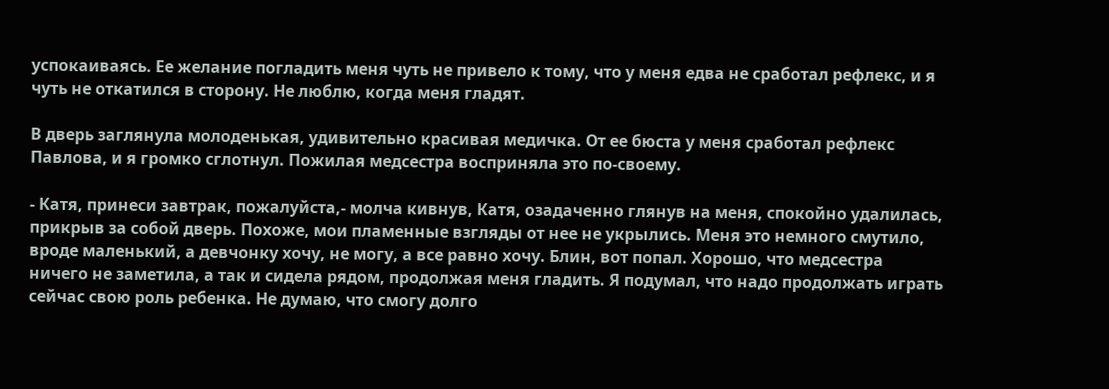успокаиваясь. Ее желание погладить меня чуть не привело к тому, что у меня едва не сработал рефлекс, и я чуть не откатился в сторону. Не люблю, когда меня гладят.

В дверь заглянула молоденькая, удивительно красивая медичка. От ее бюста у меня сработал рефлекс Павлова, и я громко сглотнул. Пожилая медсестра восприняла это по-своему.

- Катя, принеси завтрак, пожалуйста,- молча кивнув, Катя, озадаченно глянув на меня, спокойно удалилась, прикрыв за собой дверь. Похоже, мои пламенные взгляды от нее не укрылись. Меня это немного смутило, вроде маленький, а девчонку хочу, не могу, а все равно хочу. Блин, вот попал. Хорошо, что медсестра ничего не заметила, а так и сидела рядом, продолжая меня гладить. Я подумал, что надо продолжать играть сейчас свою роль ребенка. Не думаю, что смогу долго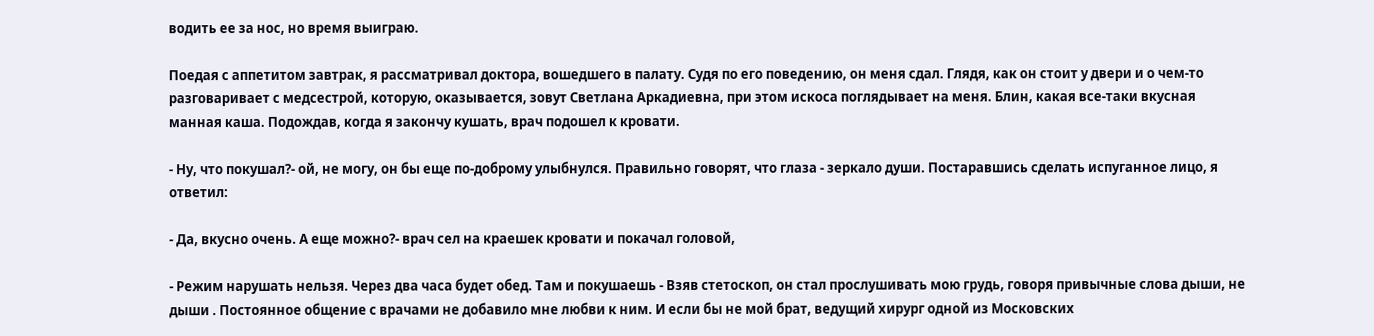водить ее за нос, но время выиграю.

Поедая с аппетитом завтрак, я рассматривал доктора, вошедшего в палату. Судя по его поведению, он меня сдал. Глядя, как он стоит у двери и о чем-то разговаривает с медсестрой, которую, оказывается, зовут Светлана Аркадиевна, при этом искоса поглядывает на меня. Блин, какая все-таки вкусная манная каша. Подождав, когда я закончу кушать, врач подошел к кровати.

- Ну, что покушал?- ой, не могу, он бы еще по-доброму улыбнулся. Правильно говорят, что глаза - зеркало души. Постаравшись сделать испуганное лицо, я ответил:

- Да, вкусно очень. А еще можно?- врач сел на краешек кровати и покачал головой,

- Режим нарушать нельзя. Через два часа будет обед. Там и покушаешь - Взяв стетоскоп, он стал прослушивать мою грудь, говоря привычные слова дыши, не дыши . Постоянное общение с врачами не добавило мне любви к ним. И если бы не мой брат, ведущий хирург одной из Московских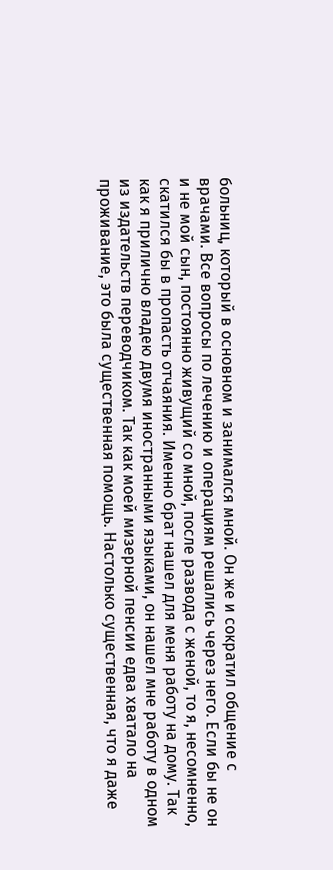больниц, который в основном и занимался мной. Он же и сократил общение с врачами. Все вопросы по лечению и операциям решались через него. Если бы не он и не мой сын, постоянно живущий со мной, после развода с женой, то я, несомненно, скатился бы в пропасть отчаяния. Именно брат нашел для меня работу на дому. Так как я прилично владею двумя иностранными языками, он нашел мне работу в одном из издательств переводчиком. Так как моей мизерной пенсии едва хватало на проживание, это была существенная помощь. Настолько существенная, что я даже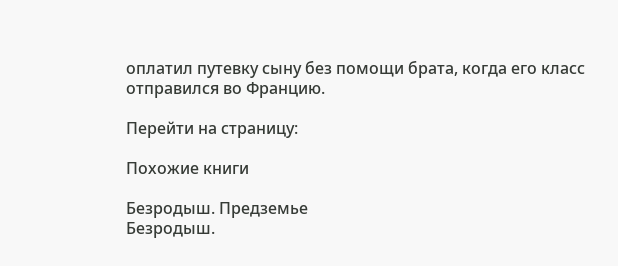оплатил путевку сыну без помощи брата, когда его класс отправился во Францию.

Перейти на страницу:

Похожие книги

Безродыш. Предземье
Безродыш.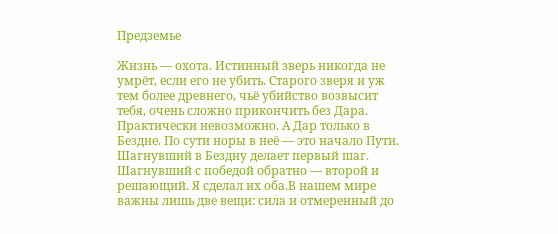Предземье

Жизнь — охота. Истинный зверь никогда не умрёт, если его не убить. Старого зверя и уж тем более древнего, чьё убийство возвысит тебя, очень сложно прикончить без Дара. Практически невозможно. А Дар только в Бездне. По сути норы в неё — это начало Пути. Шагнувший в Бездну делает первый шаг. Шагнувший с победой обратно — второй и решающий. Я сделал их оба.В нашем мире важны лишь две вещи: сила и отмеренный до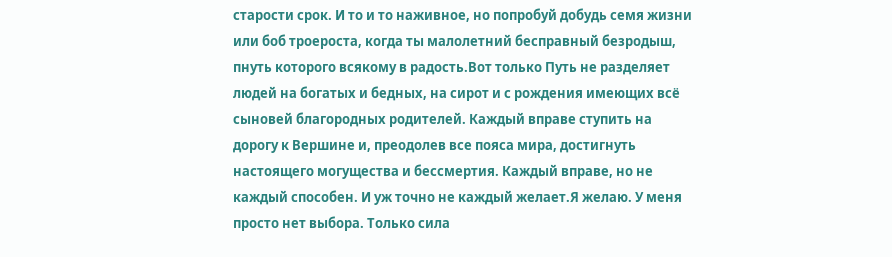старости срок. И то и то наживное, но попробуй добудь семя жизни или боб троероста, когда ты малолетний бесправный безродыш, пнуть которого всякому в радость.Вот только Путь не разделяет людей на богатых и бедных, на сирот и с рождения имеющих всё сыновей благородных родителей. Каждый вправе ступить на дорогу к Вершине и, преодолев все пояса мира, достигнуть настоящего могущества и бессмертия. Каждый вправе, но не каждый способен. И уж точно не каждый желает.Я желаю. У меня просто нет выбора. Только сила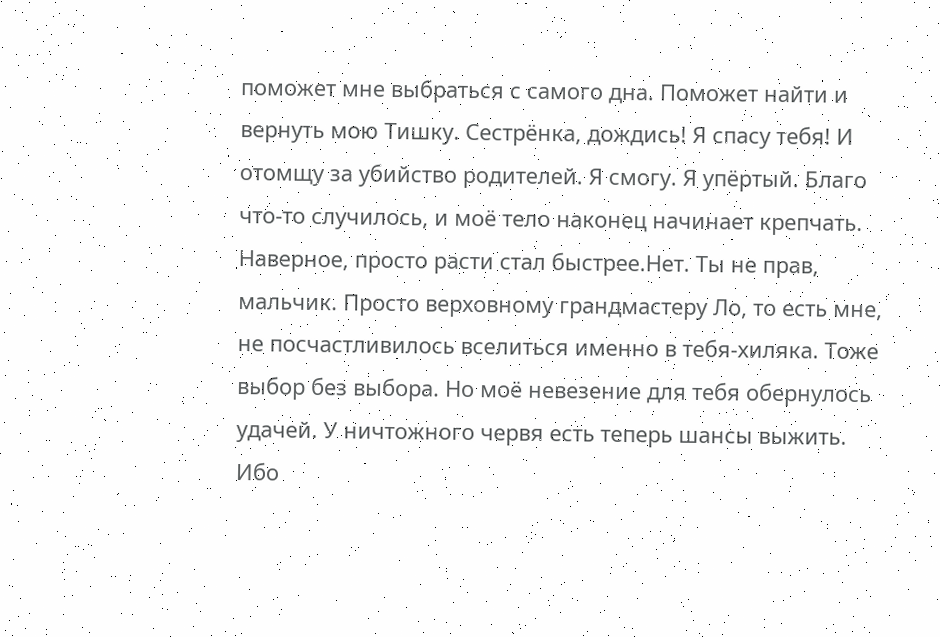поможет мне выбраться с самого дна. Поможет найти и вернуть мою Тишку. Сестрёнка, дождись! Я спасу тебя! И отомщу за убийство родителей. Я смогу. Я упёртый. Благо что-то случилось, и моё тело наконец начинает крепчать. Наверное, просто расти стал быстрее.Нет. Ты не прав, мальчик. Просто верховному грандмастеру Ло, то есть мне, не посчастливилось вселиться именно в тебя-хиляка. Тоже выбор без выбора. Но моё невезение для тебя обернулось удачей. У ничтожного червя есть теперь шансы выжить. Ибо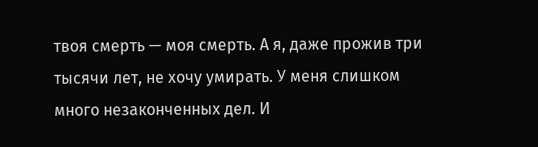твоя смерть — моя смерть. А я, даже прожив три тысячи лет, не хочу умирать. У меня слишком много незаконченных дел. И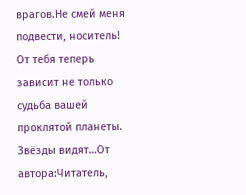врагов.Не смей меня подвести, носитель! От тебя теперь зависит не только судьба вашей проклятой планеты. Звёзды видят…От автора:Читатель,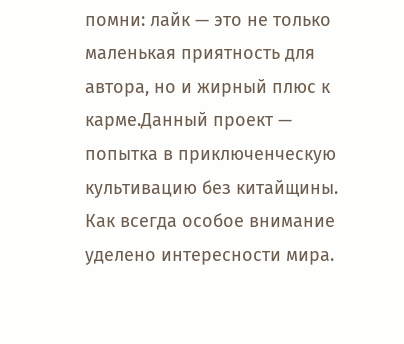помни: лайк — это не только маленькая приятность для автора, но и жирный плюс к карме.Данный проект — попытка в приключенческую культивацию без китайщины. Как всегда особое внимание уделено интересности мира.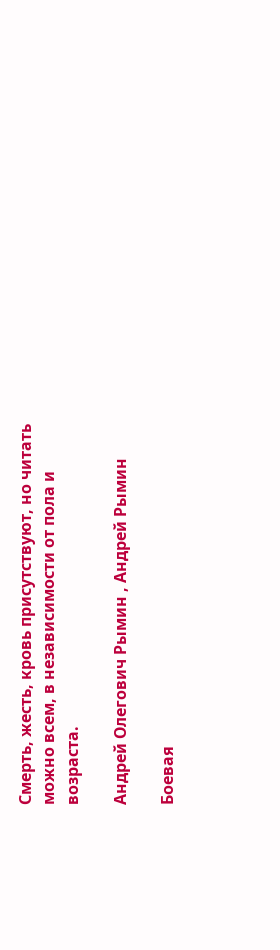Смерть, жесть, кровь присутствуют, но читать можно всем, в независимости от пола и возраста.

Андрей Олегович Рымин , Андрей Рымин

Боевая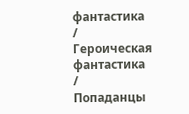фантастика / Героическая фантастика / Попаданцы